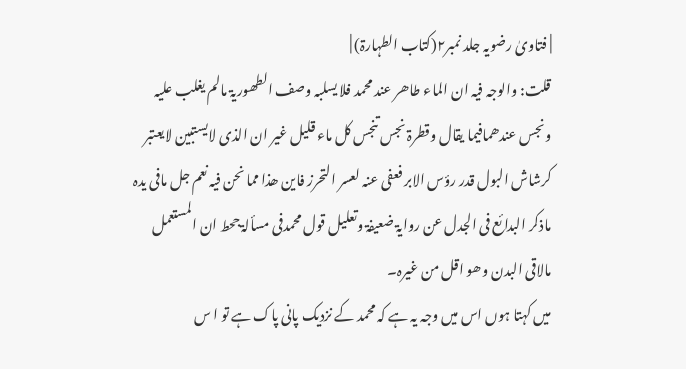| فتاویٰ رضویہ جلد نمبر۲(کتاب الطہارۃ) |
قلت: والوجہ فیہ ان الماء طاھر عند محمد فلا یسلبہ وصف الطھوریۃ مالم یغلب علیہ ونجس عندھمافیما یقال وقطرۃ نجس تنجس کل ماء قلیل غیر ان الذی لایستبین لایعتبر کرشاش البول قدر رؤس الابر فعفی عنہ لعسر التحرز فاین ھذا مما نحن فیہ نعم جل مافی یدہ ماذکر البدائع فی الجدل عن روایۃ ضعیفۃ وتعلیل قول محمدفی مسألۃ جحط ان المستعمل مالاقی البدن وھو اقل من غیرہ۔
میں کہتا ہوں اس میں وجہ یہ ہے کہ محمد کے نزدیک پانی پاک ہے تو ا س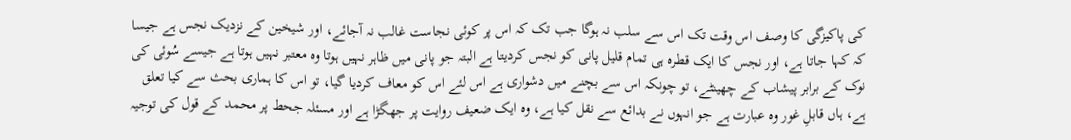کی پاکیزگی کا وصف اس وقت تک اس سے سلب نہ ہوگا جب تک کہ اس پر کوئی نجاست غالب نہ آجائے، اور شیخین کے نزدیک نجس ہے جیسا کہ کہا جاتا ہے، اور نجس کا ایک قطرہ ہی تمام قلیل پانی کو نجس کردیتا ہے البتہ جو پانی میں ظاہر نہیں ہوتا وہ معتبر نہیں ہوتا ہے جیسے سُوئی کی نوک کے برابر پیشاب کے چھینٹے، تو چونکہ اس سے بچنے میں دشواری ہے اس لئے اس کو معاف کردیا گیا، تو اس کا ہماری بحث سے کیا تعلق ہے، ہاں قابلِ غور وہ عبارت ہے جو انہوں نے بدائع سے نقل کیا ہے، وہ ایک ضعیف روایت پر جھگڑا ہے اور مسئلہ جحط پر محمد کے قول کی توجیہ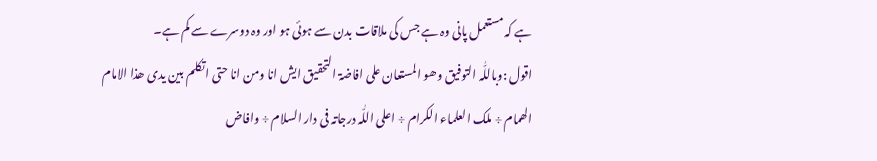ہے کہ مستعمل پانی وہ ہے جس کی ملاقات بدن سے ہوئی ہو اور وہ دوسرے سے کم ہے۔
اقول :وباللّٰہ التوفیق وھو المستعان علی افاضۃ التحقیق ایش انا ومن انا حتی اتکلم بین یدی ھذا الامام الھمام ÷ ملک العلماء الکرام ÷ اعلی اللّٰہ درجاتہ فی دار السلام ÷ وافاض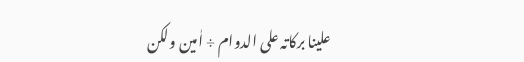علینا برکاتہ علی الدوام ÷ اٰمین ولکن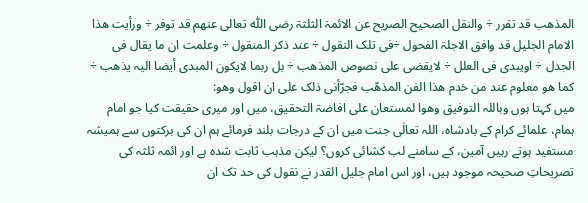المذھب قد تقرر ÷ والنقل الصحیح الصریح عن الائمۃ الثلثۃ رضی اللّٰہ تعالی عنھم قد توفر ÷ ورأیت ھذا الامام الجلیل قد وافق الاجلۃ الفحول ÷فی تلک النقول ÷ عند ذکر المنقول ÷ وعلمت ان ما یقال فی الجدل ÷ اویبدی فی العلل ÷ لایقضی علی نصوص المذھب ÷ بل ربما لایکون المبدی أیضا الیہ یذھب ÷ کما ھو معلوم عند من خدم ھذا الفن المذھّب فجرّأنی ذلک علی ان اقول وھو:
میں کہتا ہوں وباللہ التوفیق وھوا لمستعان علی افاضۃ التحقیق، میں اور میری حقیقت کیا جو امام ہمام، علمائے کرام کے بادشاہ، اللہ تعالٰی جنت میں ان کے درجات بلند فرمائے ہم ان کی برکتوں سے ہمیشہ مستفید ہوتے رہیں آمین، کے سامنے لب کشائی کروں؟ لیکن مذہب ثابت شدہ ہے اور ائمہ ثلثہ کی تصریحاتِ صحیحہ موجود ہیں، اور اس امام جلیل القدر نے نقول کی حد تک ان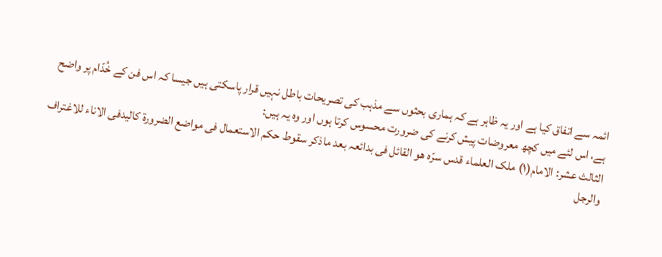ائمہ سے اتفاق کیا ہے اور یہ ظاہر ہے کہ ہماری بحثوں سے مذہب کی تصریحات باطل نہیں قرار پاسکتی ہیں جیسا کہ اس فن کے خُدّام پر واضح ہے، اس لئے میں کچھ معروضات پیش کرنے کی ضرورت محسوس کرتا ہوں اور وہ یہ ہیں:
الثالث عشر: الامام(۱) ملک العلماء قدس سرّہ ھو القائل فی بدائعہ بعد ماذکر سقوط حکم الاستعمال فی مواضع الضرورۃ کالیدفی الاناء للاغتراف والرجل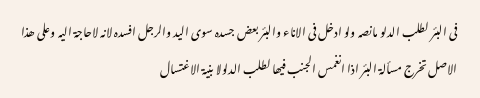فی البئر لطلب الدلو مانصہ ولو ادخل فی الاناء والبئر بعض جسدہ سوی الید والرجل افسدہ لانہ لاحاجۃ الیہ وعلی ھذا الاصل تخرج مسألۃ البئر اذا انغمس الجنب فیھا لطلب الدلولا بنیۃ الاغتسال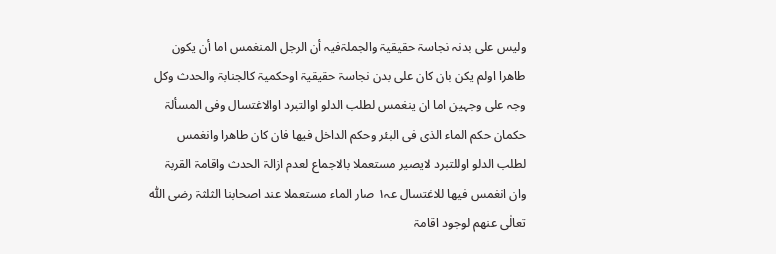ولیس علی بدنہ نجاسۃ حقیقیۃ والجملۃفیہ أن الرجل المنغمس اما أن یکون طاھرا اولم یکن بان کان علی بدن نجاسۃ حقیقیۃ اوحکمیۃ کالجنابۃ والحدث وکل وجہ علی وجہین اما ان ینغمس لطلب الدلو اوالتبرد اوالاغتسال وفی المسألۃ حکمان حکم الماء الذی فی البئر وحکم الداخل فیھا فان کان طاھرا وانغمس لطلب الدلو اوللتبرد لایصیر مستعملا بالاجماع لعدم ازالۃ الحدث واقامۃ القربۃ وان انغمس فیھا للاغتسال عہ۱ صار الماء مستعملا عند اصحابنا الثلثۃ رضی اللّٰہ تعالٰی عنھم لوجود اقامۃ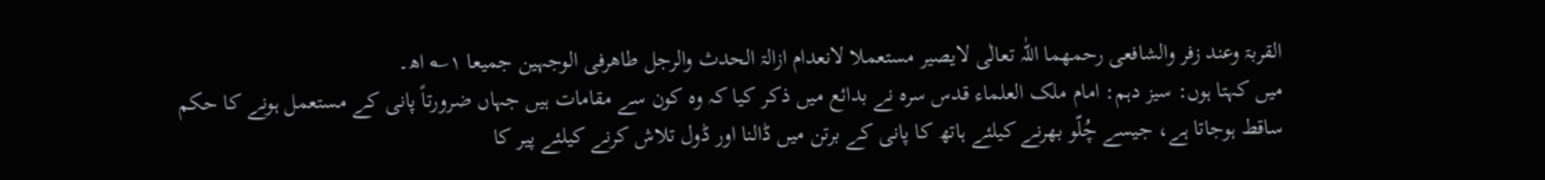القربۃ وعند زفر والشافعی رحمھما اللّٰہ تعالٰی لایصیر مستعملا لانعدام ازالۃ الحدث والرجل طاھرفی الوجہین جمیعا ۱؎ اھ۔
میں کہتا ہوں: سیز دہم: امام ملک العلماء قدس سرہ نے بدائع میں ذکر کیا کہ وہ کون سے مقامات ہیں جہاں ضرورتاً پانی کے مستعمل ہونے کا حکم ساقط ہوجاتا ہے، جیسے چُلّو بھرنے کیلئے ہاتھ کا پانی کے برتن میں ڈالنا اور ڈول تلاش کرنے کیلئے پیر کا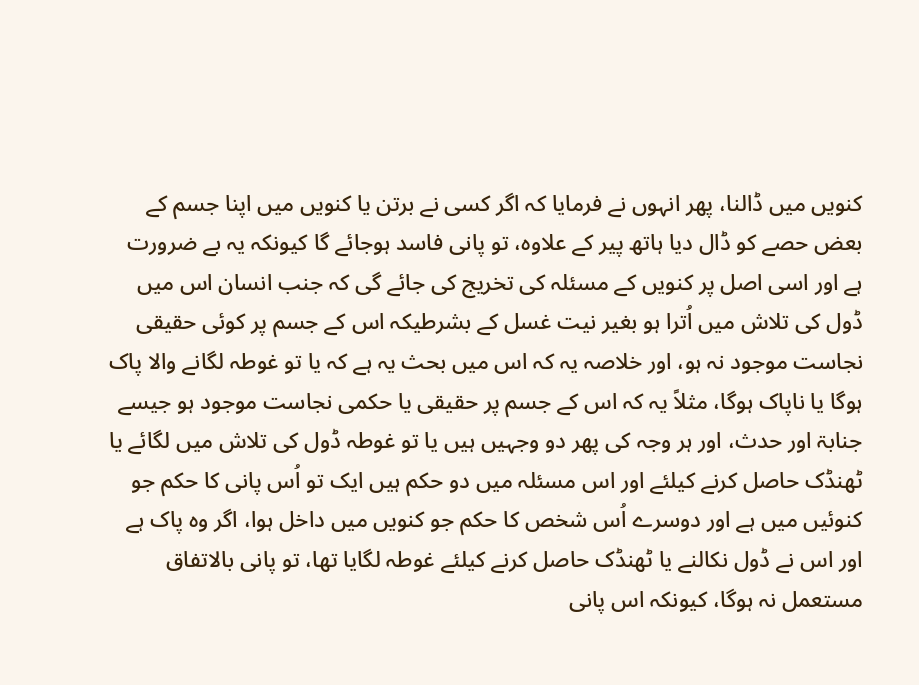کنویں میں ڈالنا، پھر انہوں نے فرمایا کہ اگر کسی نے برتن یا کنویں میں اپنا جسم کے بعض حصے کو ڈال دیا ہاتھ پیر کے علاوہ، تو پانی فاسد ہوجائے گا کیونکہ یہ بے ضرورت ہے اور اسی اصل پر کنویں کے مسئلہ کی تخریج کی جائے گی کہ جنب انسان اس میں ڈول کی تلاش میں اُترا ہو بغیر نیت غسل کے بشرطیکہ اس کے جسم پر کوئی حقیقی نجاست موجود نہ ہو، اور خلاصہ یہ کہ اس میں بحث یہ ہے کہ یا تو غوطہ لگانے والا پاک ہوگا یا ناپاک ہوگا، مثلاً یہ کہ اس کے جسم پر حقیقی یا حکمی نجاست موجود ہو جیسے جنابۃ اور حدث، اور ہر وجہ کی پھر دو وجہیں ہیں یا تو غوطہ ڈول کی تلاش میں لگائے یا ٹھنڈک حاصل کرنے کیلئے اور اس مسئلہ میں دو حکم ہیں ایک تو اُس پانی کا حکم جو کنوئیں میں ہے اور دوسرے اُس شخص کا حکم جو کنویں میں داخل ہوا، اگر وہ پاک ہے اور اس نے ڈول نکالنے یا ٹھنڈک حاصل کرنے کیلئے غوطہ لگایا تھا، تو پانی بالاتفاق مستعمل نہ ہوگا، کیونکہ اس پانی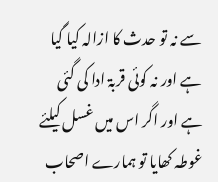سے نہ تو حدث کا ازالہ کیا گیا ہے اور نہ کوئی قربۃ ادا کی گئی ہے اور اگر اس میں غسل کیلئے غوطہ کھایا تو ہمارے اصحاب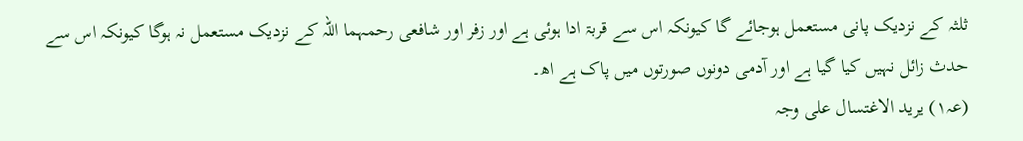ثلثہ کے نزدیک پانی مستعمل ہوجائے گا کیونکہ اس سے قربۃ ادا ہوئی ہے اور زفر اور شافعی رحمہما اللہ کے نزدیک مستعمل نہ ہوگا کیونکہ اس سے حدث زائل نہیں کیا گیا ہے اور آدمی دونوں صورتوں میں پاک ہے اھ۔
(عہ۱) یرید الاغتسال علی وجہ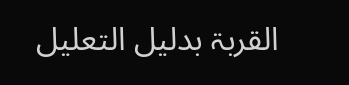القربۃ بدلیل التعلیل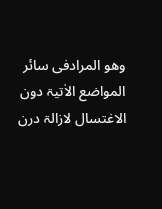وھو المرادفی سائر المواضع الاٰتیۃ دون الاغتسال لازالۃ درن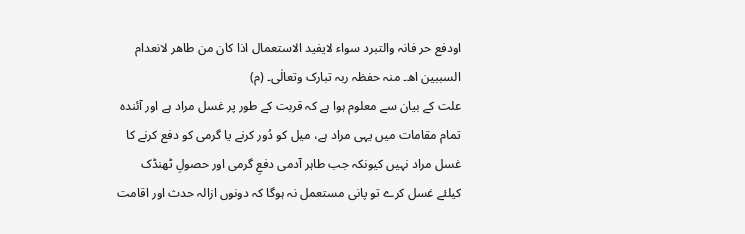اودفع حر فانہ والتبرد سواء لایفید الاستعمال اذا کان من طاھر لانعدام السببین اھ۔ منہ حفظہ ربہ تبارک وتعالٰی۔ (م)
علت کے بیان سے معلوم ہوا ہے کہ قربت کے طور پر غسل مراد ہے اور آئندہ تمام مقامات میں یہی مراد ہے، میل کو دُور کرنے یا گرمی کو دفع کرنے کا غسل مراد نہیں کیونکہ جب طاہر آدمی دفعِ گرمی اور حصولِ ٹھنڈک کیلئے غسل کرے تو پانی مستعمل نہ ہوگا کہ دونوں ازالہ حدث اور اقامت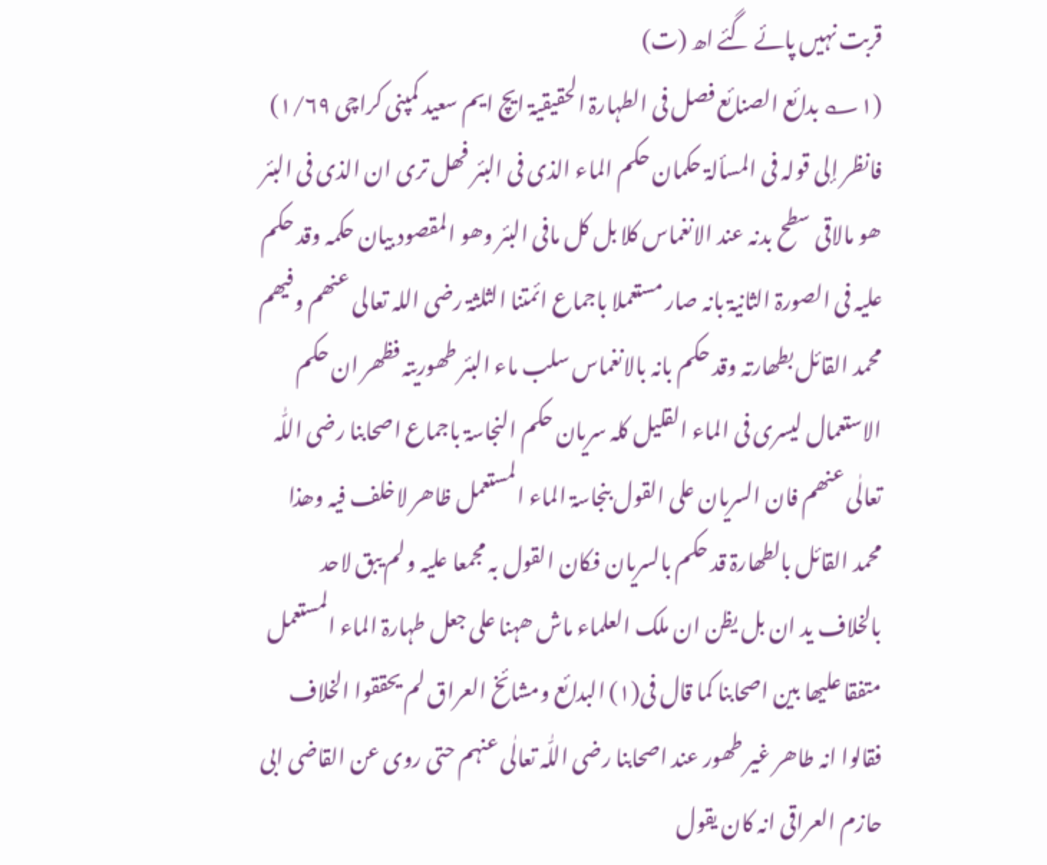قربت نہیں پائے گئے اھ (ت)
(۱؎ بدائع الصنائع فصل فی الطہارۃ الحقیقیۃ ایچ ایم سعید کمپنی کراچی ۱/۶۹)
فانظر إلی قولہ فی المسألۃ حکمان حکم الماء الذی فی البئر فھل تری ان الذی فی البئر ھو مالاقی سطح بدنہ عند الانغماس کلا بل کل مافی البئر وھو المقصود بیان حکمہ وقد حکم علیہ فی الصورۃ الثانیۃ بانہ صار مستعملا باجماع ائمتنا الثلثۃ رضی اللہ تعالی عنھم وفیھم محمد القائل بطھارتہ وقد حکم بانہ بالانغماس سلب ماء البئر طھوریتہ فظھر ان حکم الاستعمال لیسری فی الماء القلیل کلہ سریان حکم النجاسۃ باجماع اصحابنا رضی اللّٰہ تعالٰی عنھم فان السریان علی القول بنجاسۃ الماء المستعمل ظاھر لاخلف فیہ وھذا محمد القائل بالطھارۃ قد حکم بالسریان فکان القول بہ مجمعا علیہ ولم یبق لاحد بالخلاف ید ان بل یظن ان ملک العلماء ماش ھہنا علی جعل طہارۃ الماء المستعمل متفقا علیھا بین اصحابنا کما قال فی(۱) البدائع ومشائخ العراق لم یحققوا الخلاف فقالوا انہ طاھر غیر طھور عند اصحابنا رضی اللّٰہ تعالٰی عنہم حتی روی عن القاضی ابی حازم العراقی انہ کان یقول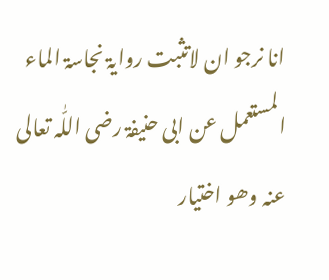انا نرجو ان لاتثبت روایۃ نجاسۃ الماء المستعمل عن ابی حنیفۃ رضی اللّٰہ تعالی عنہ وھو اختیار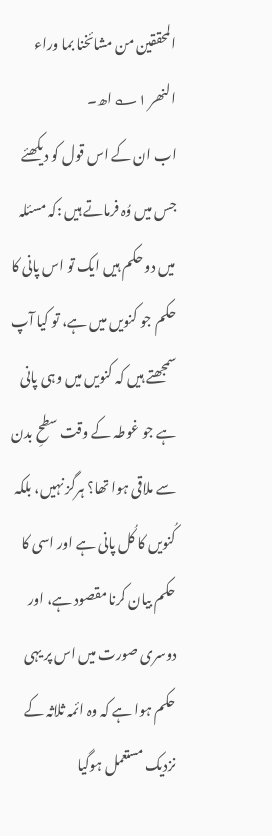المحققین من مشائخنا بما وراء النھر ۱؎ اھ۔
اب ان کے اس قول کو دیکھئے جس میں وُہ فرماتے ہیں :کہ مسئلہ میں دو حکم ہیں ایک تو اس پانی کا حکم جو کنویں میں ہے، تو کیا آپ سمجھتے ہیں کہ کنویں میں وہی پانی ہے جو غوطہ کے وقت سطحِ بدن سے ملاقی ہوا تھا؟ ہرگز نہیں، بلکہ کُنویں کا کُل پانی ہے اور اسی کا حکم بیان کرنا مقصود ہے، اور دوسری صورت میں اس پر یہی حکم ہوا ہے کہ وہ ائمہ ثلاثہ کے نزدیک مستعمل ہوگیا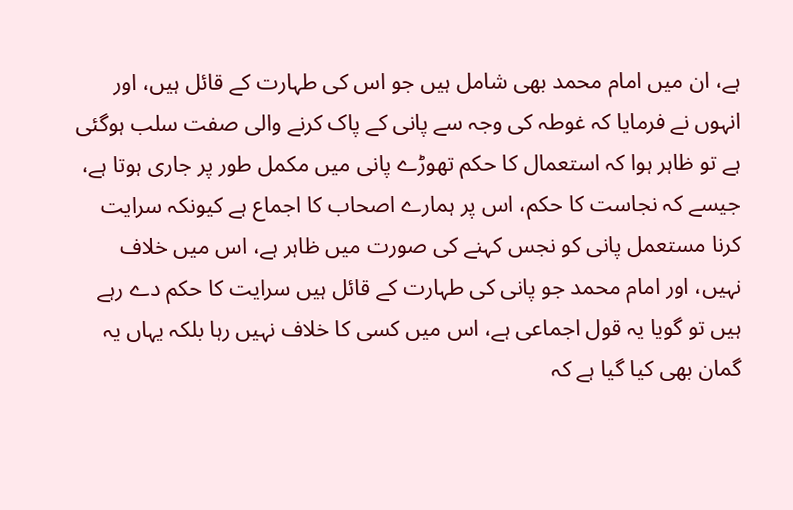ہے، ان میں امام محمد بھی شامل ہیں جو اس کی طہارت کے قائل ہیں، اور انہوں نے فرمایا کہ غوطہ کی وجہ سے پانی کے پاک کرنے والی صفت سلب ہوگئی ہے تو ظاہر ہوا کہ استعمال کا حکم تھوڑے پانی میں مکمل طور پر جاری ہوتا ہے، جیسے کہ نجاست کا حکم، اس پر ہمارے اصحاب کا اجماع ہے کیونکہ سرایت کرنا مستعمل پانی کو نجس کہنے کی صورت میں ظاہر ہے، اس میں خلاف نہیں، اور امام محمد جو پانی کی طہارت کے قائل ہیں سرایت کا حکم دے رہے ہیں تو گویا یہ قول اجماعی ہے، اس میں کسی کا خلاف نہیں رہا بلکہ یہاں یہ گمان بھی کیا گیا ہے کہ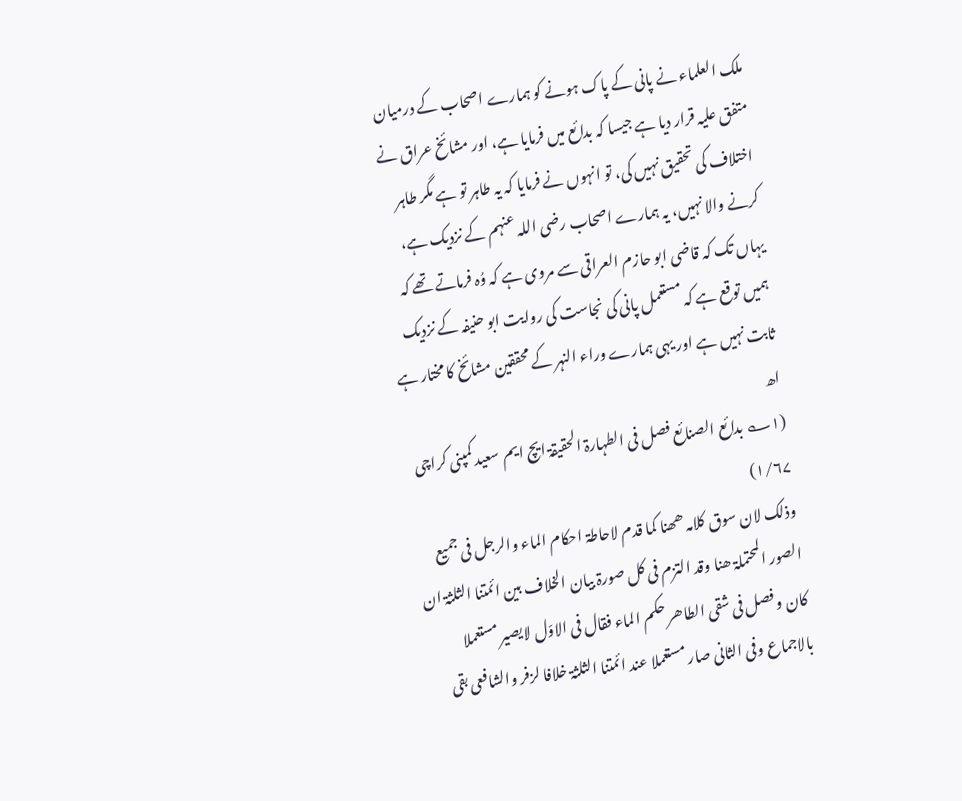ملک العلماء نے پانی کے پاک ہونے کو ہمارے اصحاب کے درمیان متفق علیہ قرار دیا ہے جیسا کہ بدائع میں فرمایا ہے، اور مشائخ عراق نے اختلاف کی تحقیق نہیں کی، تو انہوں نے فرمایا کہ یہ طاہر تو ہے مگر طاہر کرنے والا نہیں، یہ ہمارے اصحاب رضی اللہ عنہم کے نزدیک ہے، یہاں تک کہ قاضی ابو حازم العراقی سے مروی ہے کہ وُہ فرماتے تھے کہ ہمیں توقع ہے کہ مستعمل پانی کی نجاست کی روایت ابو حنیفہ کے نزدیک ثابت نہیں ہے اور یہی ہمارے وراء النہر کے محققین مشائخ کا مختار ہے اھ
(۱؎ بدائع الصنائع فصل فی الطہارۃ الحقیقۃ ایچ ایم سعید کمپنی کراچی ۱/۶۷)
وذلک لان سوق کلامہ ھھنا کما قدم لاحاطۃ احکام الماء والرجل فی جمیع الصور المحتملۃ ھنا وقد التزم فی کل صورۃ بیان الخلاف بین ائمتنا الثلثۃ ان کان وفصل فی شقی الطاھر حکم الماء فقال فی الاوّل لایصیر مستعملا بالاجماع وفی الثانی صار مستعملا عند ائمتنا الثلثۃ خلافا لزفر والشافعی بقی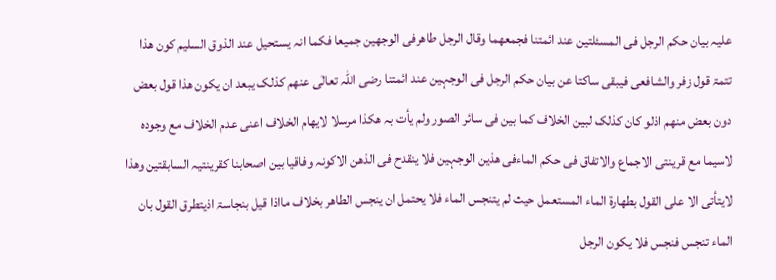علیہ بیان حکم الرجل فی المسئلتین عند ائمتنا فجمعھما وقال الرجل طاھرفی الوجھین جمیعا فکما انہ یستحیل عند الذوق السلیم کون ھذا تتمۃ قول زفر والشافعی فیبقی ساکتا عن بیان حکم الرجل فی الوجہین عند ائمتنا رضی اللّٰہ تعالٰی عنھم کذلک یبعد ان یکون ھذا قول بعض دون بعض منھم اذلو کان کذلک لبین الخلاف کما بین فی سائر الصور ولم یأت بہ ھکذا مرسلا لایھام الخلاف اعنی عدم الخلاف مع وجودہ لاسیما مع قرینتی الاجماع والاتفاق فی حکم الماءفی ھذین الوجہین فلا ینقدح فی الذھن الاکونہ وفاقیا بین اصحابنا کقرینتیہ السابقتین وھذا لایتأتی الا علی القول بطھارۃ الماء المستعمل حیث لم یتنجس الماء فلا یحتمل ان ینجس الطاھر بخلاف مااذا قیل بنجاسۃ اذیتطرق القول بان الماء تنجس فنجس فلا یکون الرجل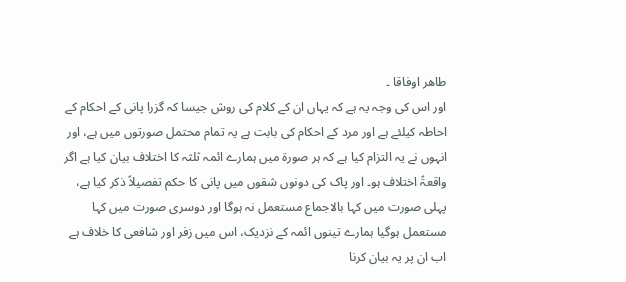طاھر اوفاقا ۔
اور اس کی وجہ یہ ہے کہ یہاں ان کے کلام کی روش جیسا کہ گزرا پانی کے احکام کے احاطہ کیلئے ہے اور مرد کے احکام کی بابت ہے یہ تمام محتمل صورتوں میں ہے، اور انہوں نے یہ التزام کیا ہے کہ ہر صورۃ میں ہمارے ائمہ ثلثہ کا اختلاف بیان کیا ہے اگر واقعۃً اختلاف ہو۔ اور پاک کی دونوں شقوں میں پانی کا حکم تفصیلاً ذکر کیا ہے، پہلی صورت میں کہا بالاجماع مستعمل نہ ہوگا اور دوسری صورت میں کہا مستعمل ہوگیا ہمارے تینوں ائمہ کے نزدیک، اس میں زفر اور شافعی کا خلاف ہے اب ان پر یہ بیان کرنا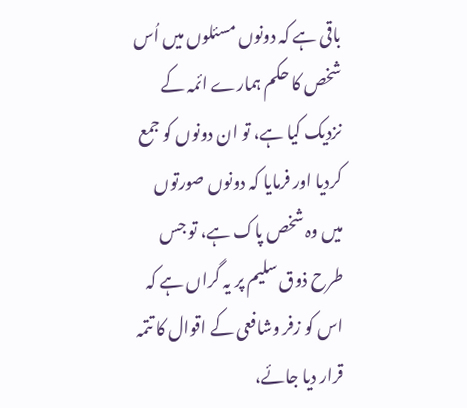باقی ہے کہ دونوں مسئلوں میں اُس شخص کا حکم ہمارے ائمہ کے نزدیک کیا ہے، تو ان دونوں کو جمع کردیا اور فرمایا کہ دونوں صورتوں میں وہ شخص پاک ہے، تو جس طرح ذوق سلیم پر یہ گراں ہے کہ اس کو زفر وشافعی کے اقوال کا تتمہ قرار دیا جائے،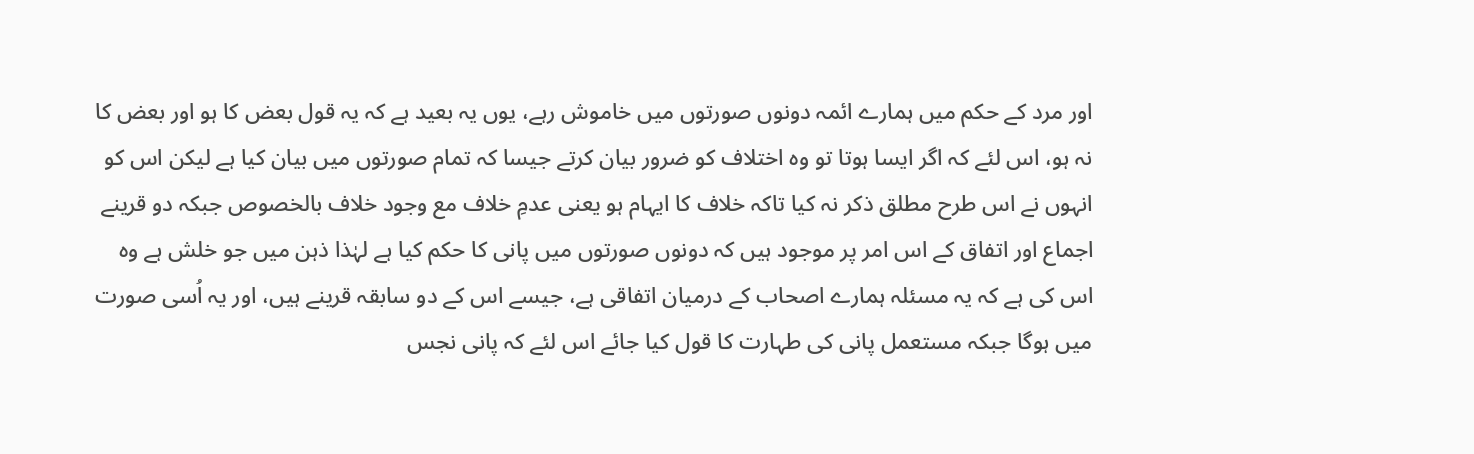اور مرد کے حکم میں ہمارے ائمہ دونوں صورتوں میں خاموش رہے، یوں یہ بعید ہے کہ یہ قول بعض کا ہو اور بعض کا نہ ہو، اس لئے کہ اگر ایسا ہوتا تو وہ اختلاف کو ضرور بیان کرتے جیسا کہ تمام صورتوں میں بیان کیا ہے لیکن اس کو انہوں نے اس طرح مطلق ذکر نہ کیا تاکہ خلاف کا ایہام ہو یعنی عدمِ خلاف مع وجود خلاف بالخصوص جبکہ دو قرینے اجماع اور اتفاق کے اس امر پر موجود ہیں کہ دونوں صورتوں میں پانی کا حکم کیا ہے لہٰذا ذہن میں جو خلش ہے وہ اس کی ہے کہ یہ مسئلہ ہمارے اصحاب کے درمیان اتفاقی ہے، جیسے اس کے دو سابقہ قرینے ہیں، اور یہ اُسی صورت میں ہوگا جبکہ مستعمل پانی کی طہارت کا قول کیا جائے اس لئے کہ پانی نجس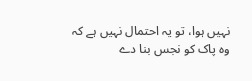نہیں ہوا، تو یہ احتمال نہیں ہے کہ وہ پاک کو نجس بنا دے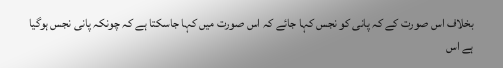بخلاف اس صورت کے کہ پانی کو نجس کہا جائے کہ اس صورت میں کہا جاسکتا ہے کہ چونکہ پانی نجس ہوگیا ہے اس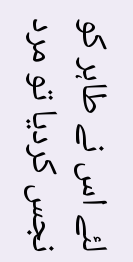لئے اس نے طاہر کو نجس کردیا تو مرد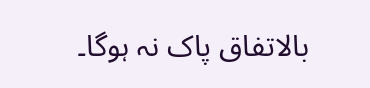بالاتفاق پاک نہ ہوگا۔